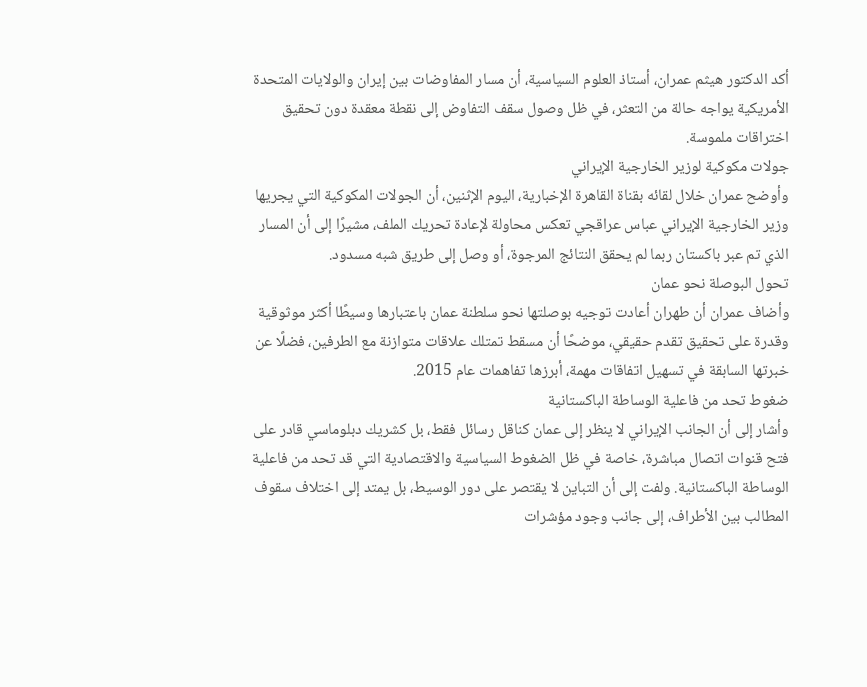أكد الدكتور هيثم عمران، أستاذ العلوم السياسية، أن مسار المفاوضات بين إيران والولايات المتحدة الأمريكية يواجه حالة من التعثر، في ظل وصول سقف التفاوض إلى نقطة معقدة دون تحقيق اختراقات ملموسة.
جولات مكوكية لوزير الخارجية الإيراني
وأوضح عمران خلال لقائه بقناة القاهرة الإخبارية، اليوم الإثنين، أن الجولات المكوكية التي يجريها وزير الخارجية الإيراني عباس عراقجي تعكس محاولة لإعادة تحريك الملف، مشيرًا إلى أن المسار الذي تم عبر باكستان ربما لم يحقق النتائج المرجوة، أو وصل إلى طريق شبه مسدود.
تحول البوصلة نحو عمان
وأضاف عمران أن طهران أعادت توجيه بوصلتها نحو سلطنة عمان باعتبارها وسيطًا أكثر موثوقية وقدرة على تحقيق تقدم حقيقي، موضحًا أن مسقط تمتلك علاقات متوازنة مع الطرفين، فضلًا عن خبرتها السابقة في تسهيل اتفاقات مهمة، أبرزها تفاهمات عام 2015.
ضغوط تحد من فاعلية الوساطة الباكستانية
وأشار إلى أن الجانب الإيراني لا ينظر إلى عمان كناقل رسائل فقط، بل كشريك دبلوماسي قادر على فتح قنوات اتصال مباشرة، خاصة في ظل الضغوط السياسية والاقتصادية التي قد تحد من فاعلية الوساطة الباكستانية. ولفت إلى أن التباين لا يقتصر على دور الوسيط، بل يمتد إلى اختلاف سقوف المطالب بين الأطراف، إلى جانب وجود مؤشرات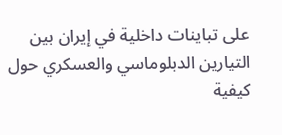على تباينات داخلية في إيران بين التيارين الدبلوماسي والعسكري حول كيفية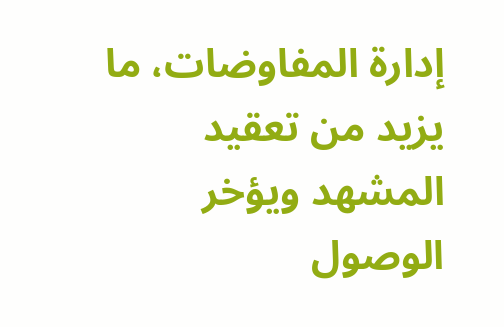إدارة المفاوضات، ما يزيد من تعقيد المشهد ويؤخر الوصول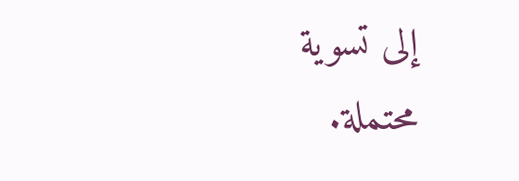إلى تسوية محتملة.